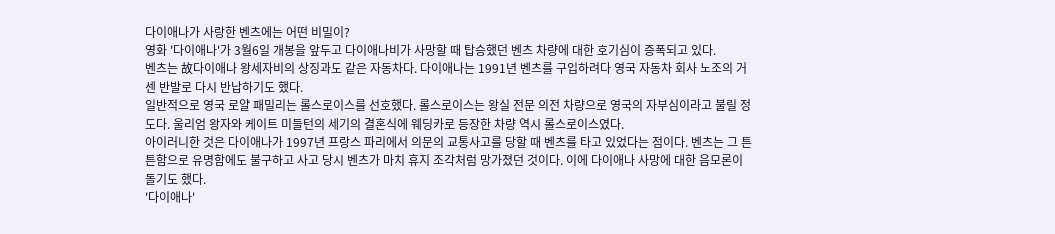다이애나가 사랑한 벤츠에는 어떤 비밀이?
영화 '다이애나'가 3월6일 개봉을 앞두고 다이애나비가 사망할 때 탑승했던 벤츠 차량에 대한 호기심이 증폭되고 있다.
벤츠는 故다이애나 왕세자비의 상징과도 같은 자동차다. 다이애나는 1991년 벤츠를 구입하려다 영국 자동차 회사 노조의 거센 반발로 다시 반납하기도 했다.
일반적으로 영국 로얄 패밀리는 롤스로이스를 선호했다. 롤스로이스는 왕실 전문 의전 차량으로 영국의 자부심이라고 불릴 정도다. 울리엄 왕자와 케이트 미들턴의 세기의 결혼식에 웨딩카로 등장한 차량 역시 롤스로이스였다.
아이러니한 것은 다이애나가 1997년 프랑스 파리에서 의문의 교통사고를 당할 때 벤츠를 타고 있었다는 점이다. 벤츠는 그 튼튼함으로 유명함에도 불구하고 사고 당시 벤츠가 마치 휴지 조각처럼 망가졌던 것이다. 이에 다이애나 사망에 대한 음모론이 돌기도 했다.
'다이애나'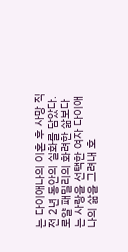는 다이애나의 이혼 후 사망 직전 2년 동안의 실화를 담았다. 로얄 패밀리의 화려한 삶보다는 사랑을 선택한 여자 다이애나의 삶을 그려내 호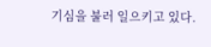기심을 불러 일으키고 있다.